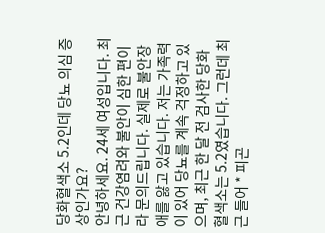당화혈색소 5.2인데 당뇨 의심 증상인가요?
안녕하세요. 24세 여성입니다. 최근 건강염려와 불안이 심한 편이라 문의드립니다. 실제로 불안장애를 앓고 있습니다. 저는 가족력이 있어 당뇨를 계속 걱정하고 있으며, 최근 한 달 전 검사한 당화혈색소는 5.2였습니다. 그런데 최근 들어 * 피곤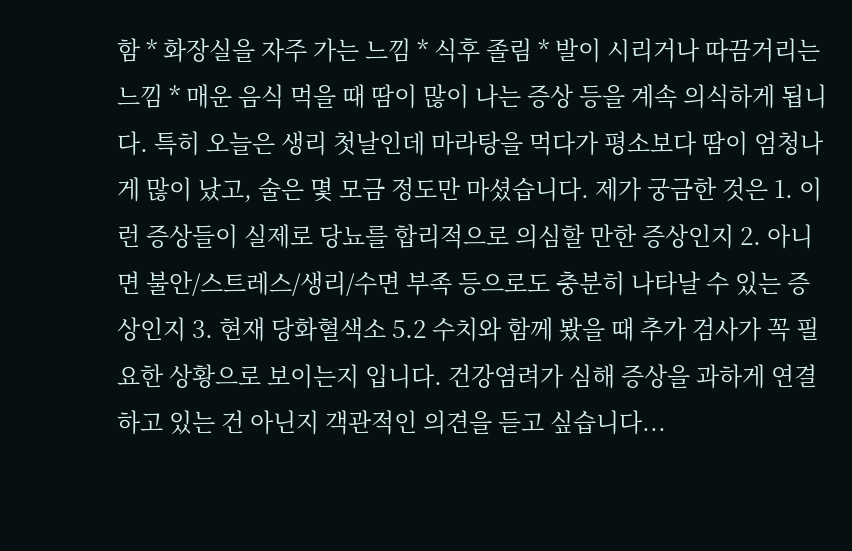함 * 화장실을 자주 가는 느낌 * 식후 졸림 * 발이 시리거나 따끔거리는 느낌 * 매운 음식 먹을 때 땀이 많이 나는 증상 등을 계속 의식하게 됩니다. 특히 오늘은 생리 첫날인데 마라탕을 먹다가 평소보다 땀이 엄청나게 많이 났고, 술은 몇 모금 정도만 마셨습니다. 제가 궁금한 것은 1. 이런 증상들이 실제로 당뇨를 합리적으로 의심할 만한 증상인지 2. 아니면 불안/스트레스/생리/수면 부족 등으로도 충분히 나타날 수 있는 증상인지 3. 현재 당화혈색소 5.2 수치와 함께 봤을 때 추가 검사가 꼭 필요한 상황으로 보이는지 입니다. 건강염려가 심해 증상을 과하게 연결하고 있는 건 아닌지 객관적인 의견을 듣고 싶습니다...